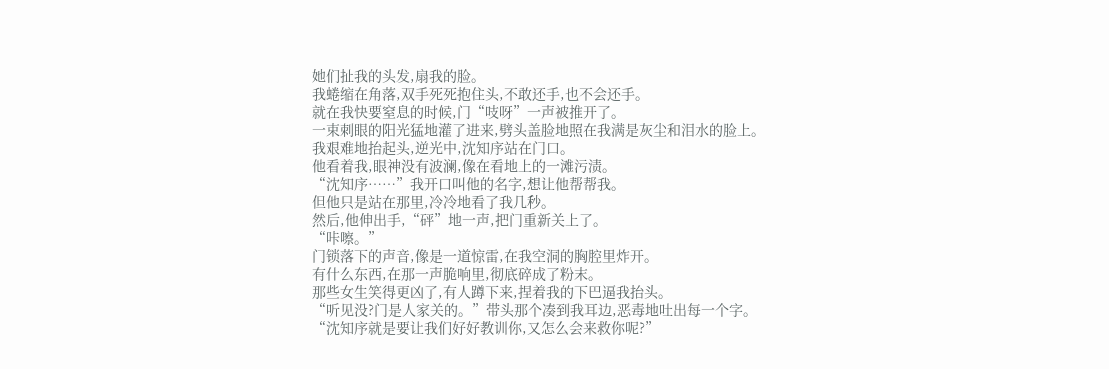她们扯我的头发,扇我的脸。
我蜷缩在角落,双手死死抱住头,不敢还手,也不会还手。
就在我快要窒息的时候,门“吱呀”一声被推开了。
一束刺眼的阳光猛地灌了进来,劈头盖脸地照在我满是灰尘和泪水的脸上。
我艰难地抬起头,逆光中,沈知序站在门口。
他看着我,眼神没有波澜,像在看地上的一滩污渍。
“沈知序……”我开口叫他的名字,想让他帮帮我。
但他只是站在那里,冷冷地看了我几秒。
然后,他伸出手,“砰”地一声,把门重新关上了。
“咔嚓。”
门锁落下的声音,像是一道惊雷,在我空洞的胸腔里炸开。
有什么东西,在那一声脆响里,彻底碎成了粉末。
那些女生笑得更凶了,有人蹲下来,捏着我的下巴逼我抬头。
“听见没?门是人家关的。”带头那个凑到我耳边,恶毒地吐出每一个字。
“沈知序就是要让我们好好教训你,又怎么会来救你呢?”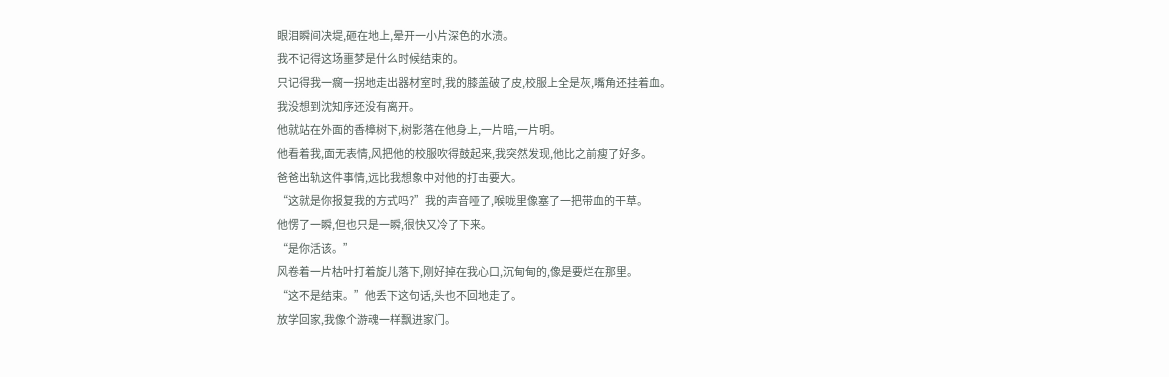眼泪瞬间决堤,砸在地上,晕开一小片深色的水渍。
我不记得这场噩梦是什么时候结束的。
只记得我一瘸一拐地走出器材室时,我的膝盖破了皮,校服上全是灰,嘴角还挂着血。
我没想到沈知序还没有离开。
他就站在外面的香樟树下,树影落在他身上,一片暗,一片明。
他看着我,面无表情,风把他的校服吹得鼓起来,我突然发现,他比之前瘦了好多。
爸爸出轨这件事情,远比我想象中对他的打击要大。
“这就是你报复我的方式吗?”我的声音哑了,喉咙里像塞了一把带血的干草。
他愣了一瞬,但也只是一瞬,很快又冷了下来。
“是你活该。”
风卷着一片枯叶打着旋儿落下,刚好掉在我心口,沉甸甸的,像是要烂在那里。
“这不是结束。”他丢下这句话,头也不回地走了。
放学回家,我像个游魂一样飘进家门。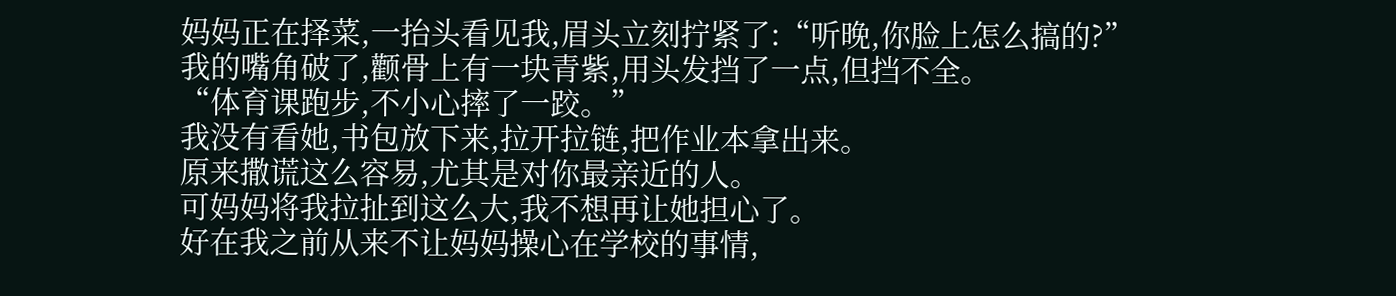妈妈正在择菜,一抬头看见我,眉头立刻拧紧了:“听晚,你脸上怎么搞的?”
我的嘴角破了,颧骨上有一块青紫,用头发挡了一点,但挡不全。
“体育课跑步,不小心摔了一跤。”
我没有看她,书包放下来,拉开拉链,把作业本拿出来。
原来撒谎这么容易,尤其是对你最亲近的人。
可妈妈将我拉扯到这么大,我不想再让她担心了。
好在我之前从来不让妈妈操心在学校的事情,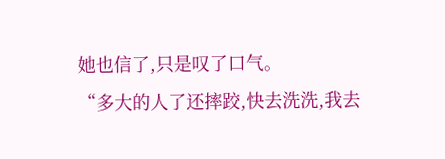她也信了,只是叹了口气。
“多大的人了还摔跤,快去洗洗,我去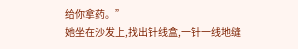给你拿药。”
她坐在沙发上,找出针线盒,一针一线地缝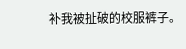补我被扯破的校服裤子。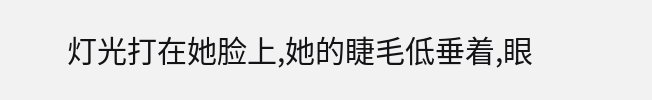灯光打在她脸上,她的睫毛低垂着,眼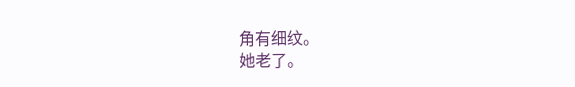角有细纹。
她老了。